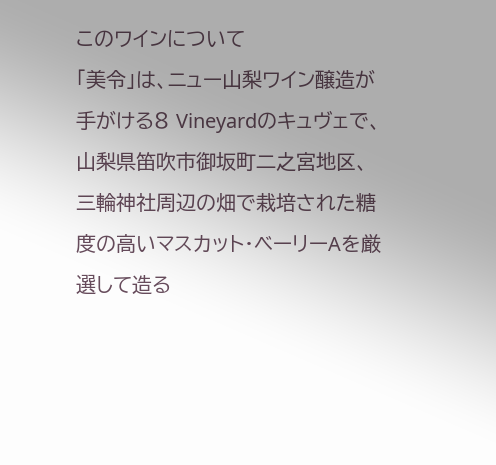このワインについて
「美令」は、ニュー山梨ワイン醸造が手がける8 Vineyardのキュヴェで、山梨県笛吹市御坂町二之宮地区、三輪神社周辺の畑で栽培された糖度の高いマスカット・ベーリーAを厳選して造る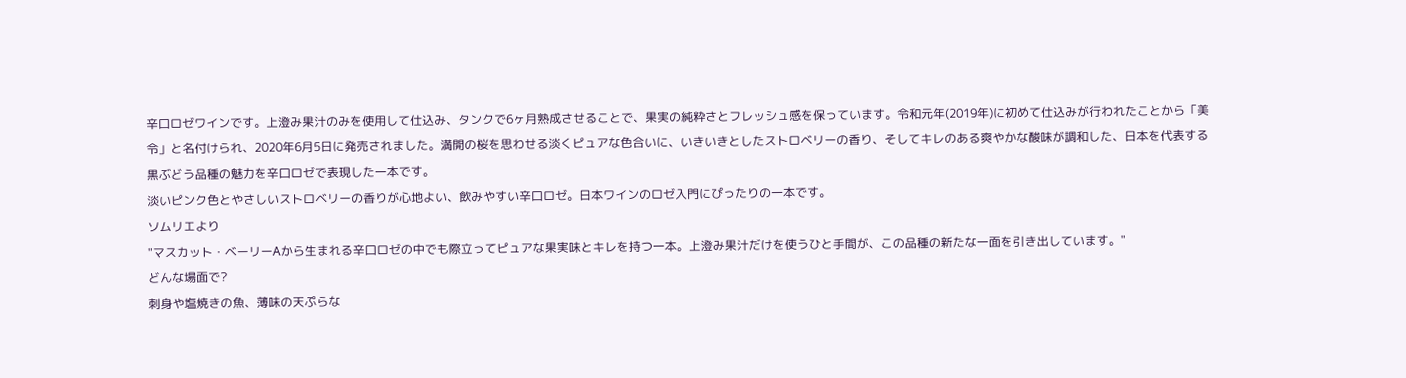辛口ロゼワインです。上澄み果汁のみを使用して仕込み、タンクで6ヶ月熟成させることで、果実の純粋さとフレッシュ感を保っています。令和元年(2019年)に初めて仕込みが行われたことから「美令」と名付けられ、2020年6月5日に発売されました。満開の桜を思わせる淡くピュアな色合いに、いきいきとしたストロベリーの香り、そしてキレのある爽やかな酸味が調和した、日本を代表する黒ぶどう品種の魅力を辛口ロゼで表現した一本です。
淡いピンク色とやさしいストロベリーの香りが心地よい、飲みやすい辛口ロゼ。日本ワインのロゼ入門にぴったりの一本です。
ソムリエより
"マスカット・ベーリーAから生まれる辛口ロゼの中でも際立ってピュアな果実味とキレを持つ一本。上澄み果汁だけを使うひと手間が、この品種の新たな一面を引き出しています。"
どんな場面で?
刺身や塩焼きの魚、薄味の天ぷらな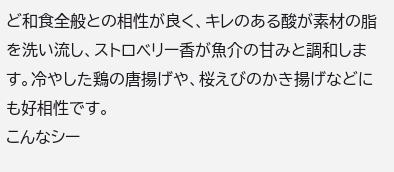ど和食全般との相性が良く、キレのある酸が素材の脂を洗い流し、ストロベリー香が魚介の甘みと調和します。冷やした鶏の唐揚げや、桜えびのかき揚げなどにも好相性です。
こんなシー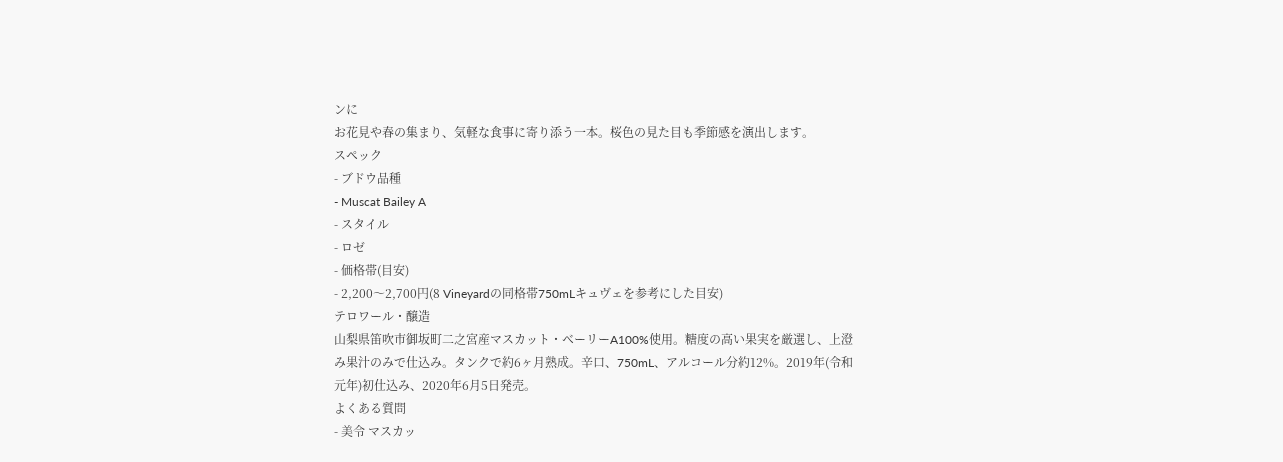ンに
お花見や春の集まり、気軽な食事に寄り添う一本。桜色の見た目も季節感を演出します。
スペック
- ブドウ品種
- Muscat Bailey A
- スタイル
- ロゼ
- 価格帯(目安)
- 2,200〜2,700円(8 Vineyardの同格帯750mLキュヴェを参考にした目安)
テロワール・醸造
山梨県笛吹市御坂町二之宮産マスカット・ベーリーA100%使用。糖度の高い果実を厳選し、上澄み果汁のみで仕込み。タンクで約6ヶ月熟成。辛口、750mL、アルコール分約12%。2019年(令和元年)初仕込み、2020年6月5日発売。
よくある質問
- 美令 マスカッ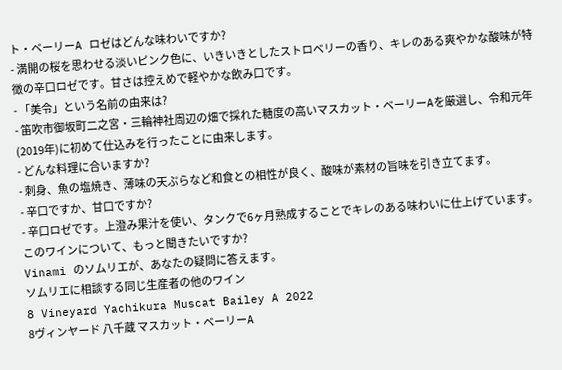ト・ベーリーA ロゼはどんな味わいですか?
- 満開の桜を思わせる淡いピンク色に、いきいきとしたストロベリーの香り、キレのある爽やかな酸味が特徴の辛口ロゼです。甘さは控えめで軽やかな飲み口です。
- 「美令」という名前の由来は?
- 笛吹市御坂町二之宮・三輪神社周辺の畑で採れた糖度の高いマスカット・ベーリーAを厳選し、令和元年(2019年)に初めて仕込みを行ったことに由来します。
- どんな料理に合いますか?
- 刺身、魚の塩焼き、薄味の天ぷらなど和食との相性が良く、酸味が素材の旨味を引き立てます。
- 辛口ですか、甘口ですか?
- 辛口ロゼです。上澄み果汁を使い、タンクで6ヶ月熟成することでキレのある味わいに仕上げています。
このワインについて、もっと聞きたいですか?
Vinami のソムリエが、あなたの疑問に答えます。
ソムリエに相談する同じ生産者の他のワイン
8 Vineyard Yachikura Muscat Bailey A 2022
8ヴィンヤード 八千蔵 マスカット・ベーリーA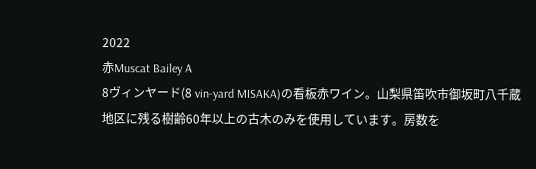2022
赤Muscat Bailey A
8ヴィンヤード(8 vin-yard MISAKA)の看板赤ワイン。山梨県笛吹市御坂町八千蔵地区に残る樹齢60年以上の古木のみを使用しています。房数を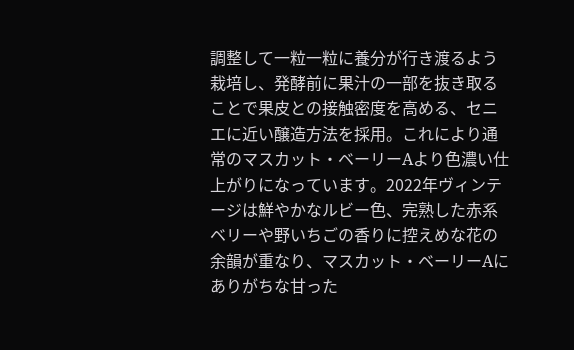調整して一粒一粒に養分が行き渡るよう栽培し、発酵前に果汁の一部を抜き取ることで果皮との接触密度を高める、セニエに近い醸造方法を採用。これにより通常のマスカット・ベーリーAより色濃い仕上がりになっています。2022年ヴィンテージは鮮やかなルビー色、完熟した赤系ベリーや野いちごの香りに控えめな花の余韻が重なり、マスカット・ベーリーAにありがちな甘った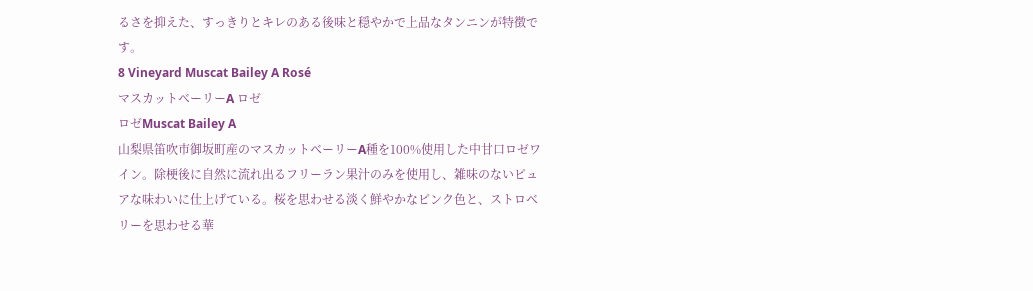るさを抑えた、すっきりとキレのある後味と穏やかで上品なタンニンが特徴です。
8 Vineyard Muscat Bailey A Rosé
マスカットベーリーA ロゼ
ロゼMuscat Bailey A
山梨県笛吹市御坂町産のマスカットベーリーA種を100%使用した中甘口ロゼワイン。除梗後に自然に流れ出るフリーラン果汁のみを使用し、雑味のないピュアな味わいに仕上げている。桜を思わせる淡く鮮やかなピンク色と、ストロベリーを思わせる華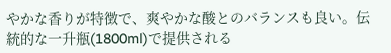やかな香りが特徴で、爽やかな酸とのバランスも良い。伝統的な一升瓶(1800ml)で提供される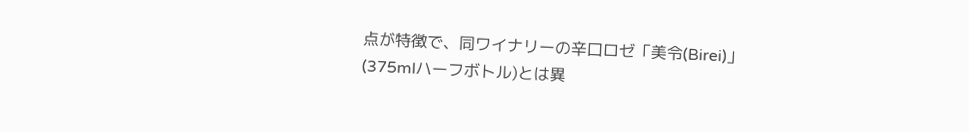点が特徴で、同ワイナリーの辛口ロゼ「美令(Birei)」(375mlハーフボトル)とは異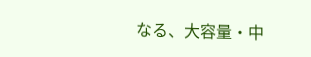なる、大容量・中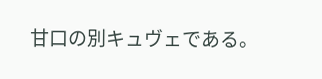甘口の別キュヴェである。